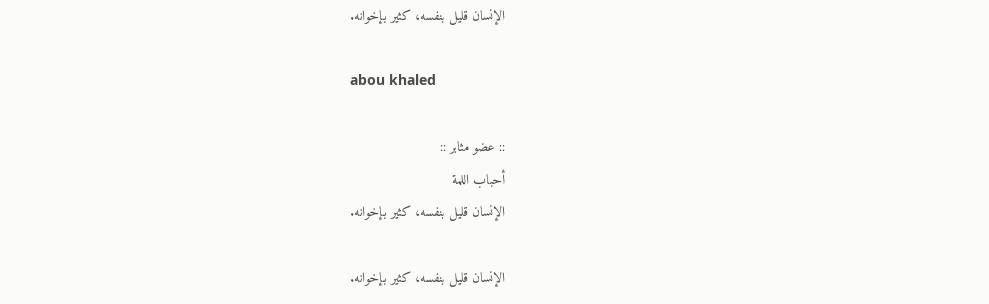الإنسان قليل بنفسه، كثير بإخوانه.

abou khaled

:: عضو مثابر ::
أحباب اللمة
الإنسان قليل بنفسه، كثير بإخوانه.

الإنسان قليل بنفسه، كثير بإخوانه.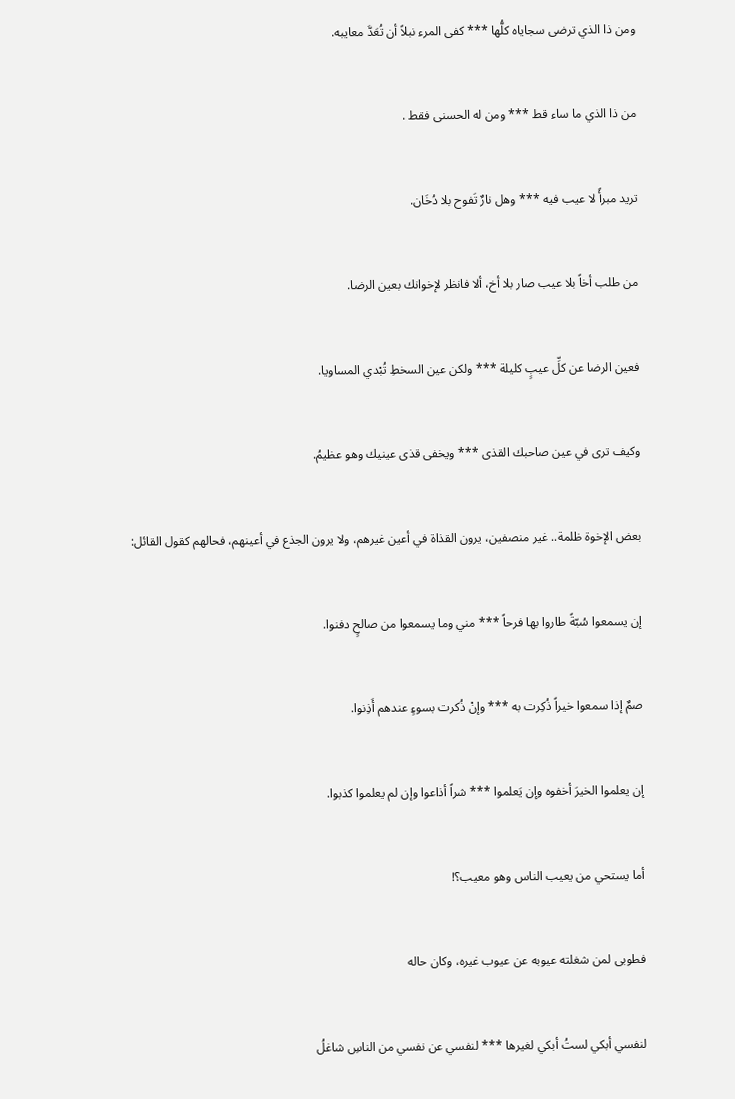ومن ذا الذي ترضى سجاياه كلُّها *** كفى المرء نبلاً أن تُعَدَّ معايبه.


من ذا الذي ما ساء قط *** ومن له الحسنى فقط .


تريد مبرأً لا عيب فيه *** وهل نارٌ تَفوح بلا دُخَان.


من طلب أخاً بلا عيب صار بلا أخ، ألا فانظر لإخوانك بعين الرضا.


فعين الرضا عن كلِّ عيبٍ كليلة *** ولكن عين السخطِ تُبْدي المساويا.


وكيف ترى في عين صاحبك القذى *** ويخفى قذى عينيك وهو عظيمُ.


بعض الإخوة ظلمة.. غير منصفين، يرون القذاة في أعين غيرهم، ولا يرون الجذع في أعينهم، فحالهم كقول القائل:


إن يسمعوا سُبّةً طاروا بها فرحاً *** مني وما يسمعوا من صالحٍ دفنوا.


صمٌ إذا سمعوا خيراً ذُكِرت به *** وإنْ ذُكرت بسوءٍ عندهم أَذِنوا.


إن يعلموا الخيرَ أخفوه وإن يَعلموا *** شراً أذاعوا وإن لم يعلموا كذبوا.


أما يستحي من يعيب الناس وهو معيب؟!


فطوبى لمن شغلته عيوبه عن عيوب غيره، وكان حاله


لنفسي أبكي لستُ أبكي لغيرها *** لنفسي عن نفسي من الناسِ شاغلُ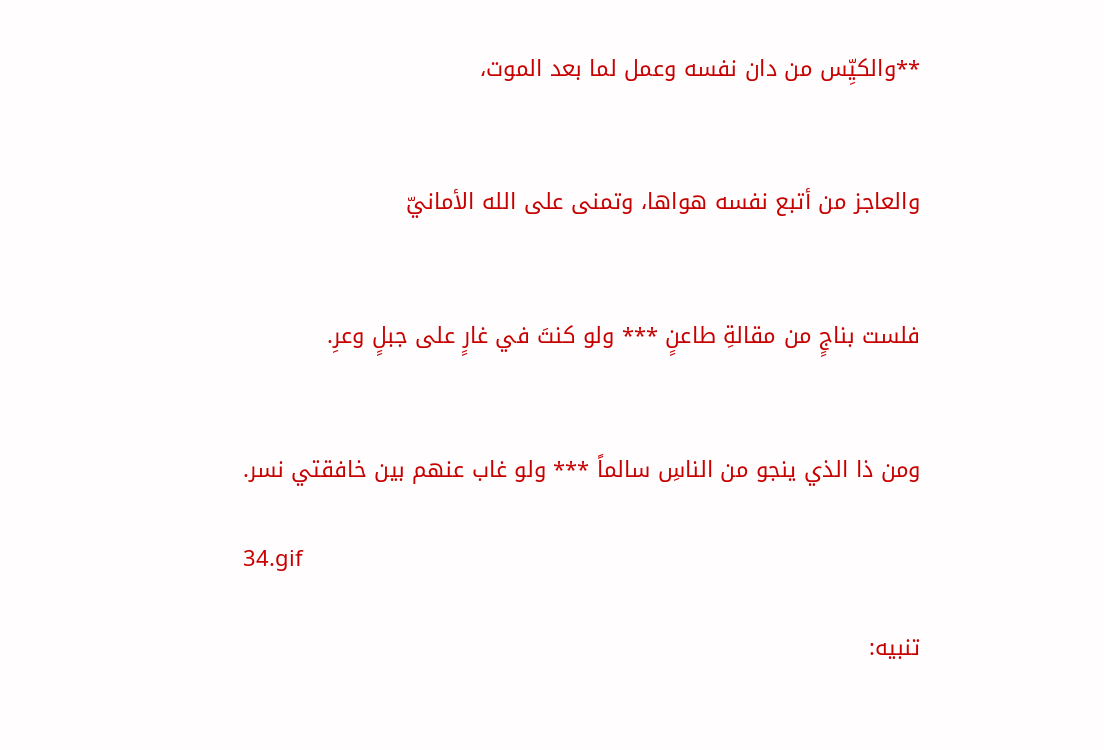**والكيِّس من دان نفسه وعمل لما بعد الموت،


والعاجز من أتبع نفسه هواها، وتمنى على الله الأمانيّ


فلست بناجٍ من مقالةِ طاعنٍ *** ولو كنتَ في غارٍ على جبلٍ وعرِ.


ومن ذا الذي ينجو من الناسِ سالماً *** ولو غاب عنهم بين خافقتي نسر.

34.gif

تنبيه: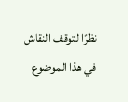نظرًا لتوقف النقاش في هذا الموضوع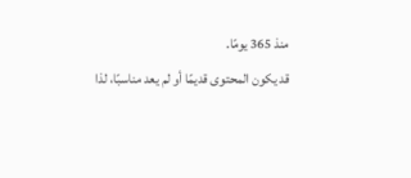منذ 365 يومًا.
قد يكون المحتوى قديمًا أو لم يعد مناسبًا، لذا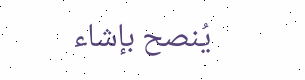يُنصح بإشاء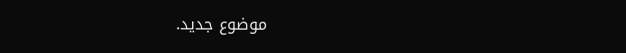موضوع جديد.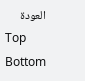العودة
Top Bottom